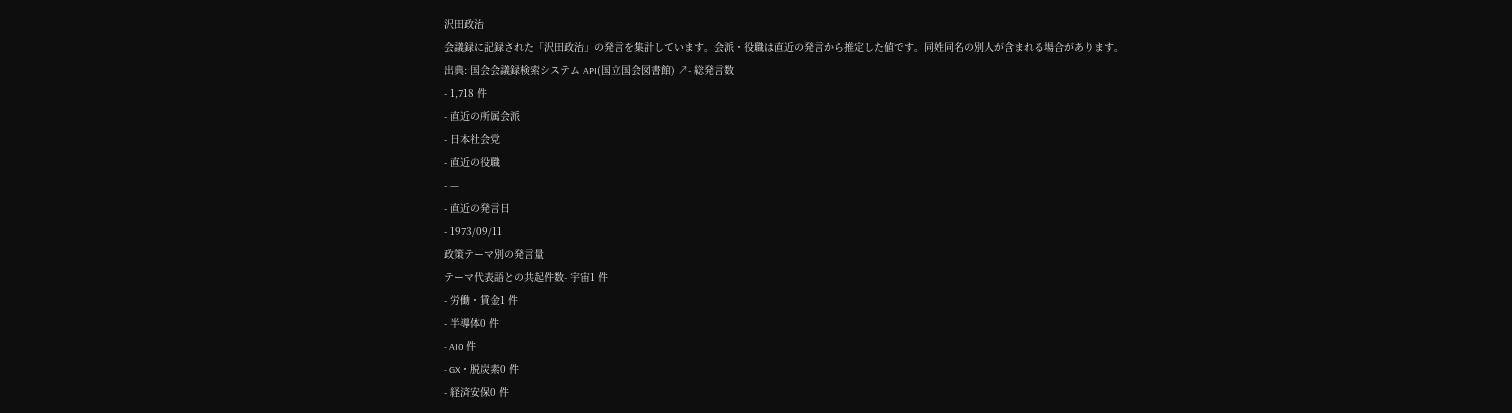沢田政治
会議録に記録された「沢田政治」の発言を集計しています。会派・役職は直近の発言から推定した値です。同姓同名の別人が含まれる場合があります。
出典: 国会会議録検索システム API(国立国会図書館) ↗- 総発言数
- 1,718 件
- 直近の所属会派
- 日本社会党
- 直近の役職
- —
- 直近の発言日
- 1973/09/11
政策テーマ別の発言量
テーマ代表語との共起件数- 宇宙1 件
- 労働・賃金1 件
- 半導体0 件
- AI0 件
- GX・脱炭素0 件
- 経済安保0 件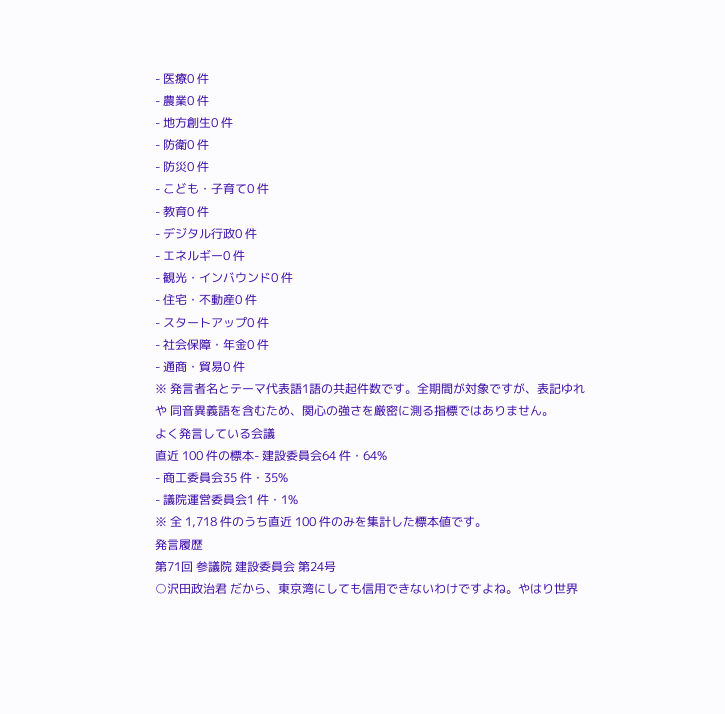- 医療0 件
- 農業0 件
- 地方創生0 件
- 防衛0 件
- 防災0 件
- こども・子育て0 件
- 教育0 件
- デジタル行政0 件
- エネルギー0 件
- 観光・インバウンド0 件
- 住宅・不動産0 件
- スタートアップ0 件
- 社会保障・年金0 件
- 通商・貿易0 件
※ 発言者名とテーマ代表語1語の共起件数です。全期間が対象ですが、表記ゆれや 同音異義語を含むため、関心の強さを厳密に測る指標ではありません。
よく発言している会議
直近 100 件の標本- 建設委員会64 件・64%
- 商工委員会35 件・35%
- 議院運営委員会1 件・1%
※ 全 1,718 件のうち直近 100 件のみを集計した標本値です。
発言履歴
第71回 参議院 建設委員会 第24号
○沢田政治君 だから、東京湾にしても信用できないわけですよね。やはり世界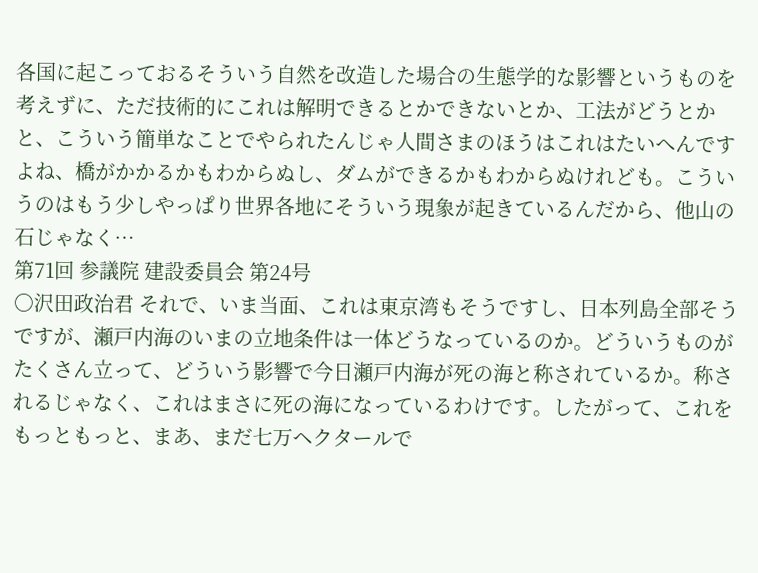各国に起こっておるそういう自然を改造した場合の生態学的な影響というものを考えずに、ただ技術的にこれは解明できるとかできないとか、工法がどうとかと、こういう簡単なことでやられたんじゃ人間さまのほうはこれはたいへんですよね、橋がかかるかもわからぬし、ダムができるかもわからぬけれども。こういうのはもう少しやっぱり世界各地にそういう現象が起きているんだから、他山の石じゃなく…
第71回 参議院 建設委員会 第24号
○沢田政治君 それで、いま当面、これは東京湾もそうですし、日本列島全部そうですが、瀬戸内海のいまの立地条件は一体どうなっているのか。どういうものがたくさん立って、どういう影響で今日瀬戸内海が死の海と称されているか。称されるじゃなく、これはまさに死の海になっているわけです。したがって、これをもっともっと、まあ、まだ七万ヘクタールで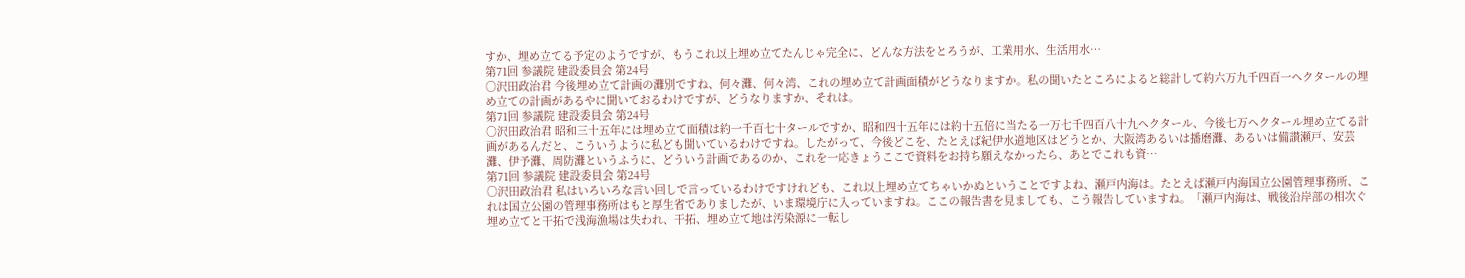すか、埋め立てる予定のようですが、もうこれ以上埋め立てたんじゃ完全に、どんな方法をとろうが、工業用水、生活用水…
第71回 参議院 建設委員会 第24号
○沢田政治君 今後埋め立て計画の灘別ですね、何々灘、何々湾、これの埋め立て計画面積がどうなりますか。私の聞いたところによると総計して約六万九千四百一ヘクタールの埋め立ての計画があるやに聞いておるわけですが、どうなりますか、それは。
第71回 参議院 建設委員会 第24号
○沢田政治君 昭和三十五年には埋め立て面積は約一千百七十タールですか、昭和四十五年には約十五倍に当たる一万七千四百八十九ヘクタール、今後七万ヘクタール埋め立てる計画があるんだと、こういうように私ども聞いているわけですね。したがって、今後どこを、たとえば紀伊水道地区はどうとか、大阪湾あるいは播磨灘、あるいは備讃瀬戸、安芸灘、伊予灘、周防灘というふうに、どういう計画であるのか、これを一応きょうここで資料をお持ち願えなかったら、あとでこれも資…
第71回 参議院 建設委員会 第24号
○沢田政治君 私はいろいろな言い回しで言っているわけですけれども、これ以上埋め立てちゃいかぬということですよね、瀬戸内海は。たとえば瀬戸内海国立公園管理事務所、これは国立公園の管理事務所はもと厚生省でありましたが、いま環境庁に入っていますね。ここの報告書を見ましても、こう報告していますね。「瀬戸内海は、戦後沿岸部の相次ぐ埋め立てと干拓で浅海漁場は失われ、干拓、埋め立て地は汚染源に一転し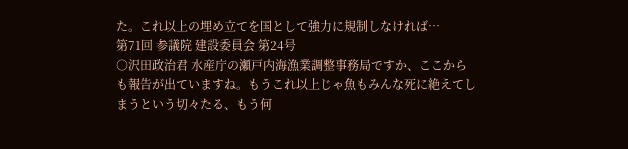た。これ以上の埋め立てを国として強力に規制しなければ…
第71回 参議院 建設委員会 第24号
○沢田政治君 水産庁の瀬戸内海漁業調整事務局ですか、ここからも報告が出ていますね。もうこれ以上じゃ魚もみんな死に絶えてしまうという切々たる、もう何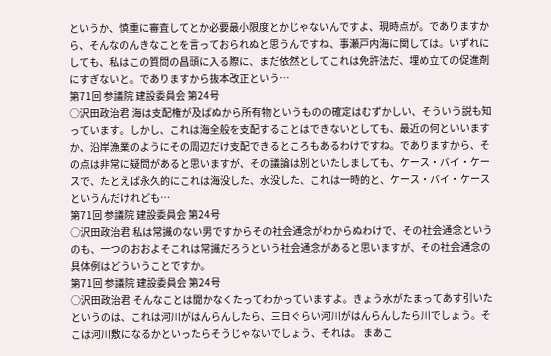というか、慎重に審査してとか必要最小限度とかじゃないんですよ、現時点が。でありますから、そんなのんきなことを言っておられぬと思うんですね、事瀬戸内海に関しては。いずれにしても、私はこの質問の昌頭に入る際に、まだ依然としてこれは免許法だ、埋め立ての促進剤にすぎないと。でありますから抜本改正という…
第71回 参議院 建設委員会 第24号
○沢田政治君 海は支配権が及ばぬから所有物というものの確定はむずかしい、そういう説も知っています。しかし、これは海全般を支配することはできないとしても、最近の何といいますか、沿岸漁業のようにその周辺だけ支配できるところもあるわけですね。でありますから、その点は非常に疑問があると思いますが、その議論は別といたしましても、ケース・バイ・ケースで、たとえば永久的にこれは海没した、水没した、これは一時的と、ケース・バイ・ケースというんだけれども…
第71回 参議院 建設委員会 第24号
○沢田政治君 私は常識のない男ですからその社会通念がわからぬわけで、その社会通念というのも、一つのおおよそこれは常識だろうという社会通念があると思いますが、その社会通念の具体例はどういうことですか。
第71回 参議院 建設委員会 第24号
○沢田政治君 そんなことは聞かなくたってわかっていますよ。きょう水がたまってあす引いたというのは、これは河川がはんらんしたら、三日ぐらい河川がはんらんしたら川でしょう。そこは河川敷になるかといったらそうじゃないでしょう、それは。 まあこ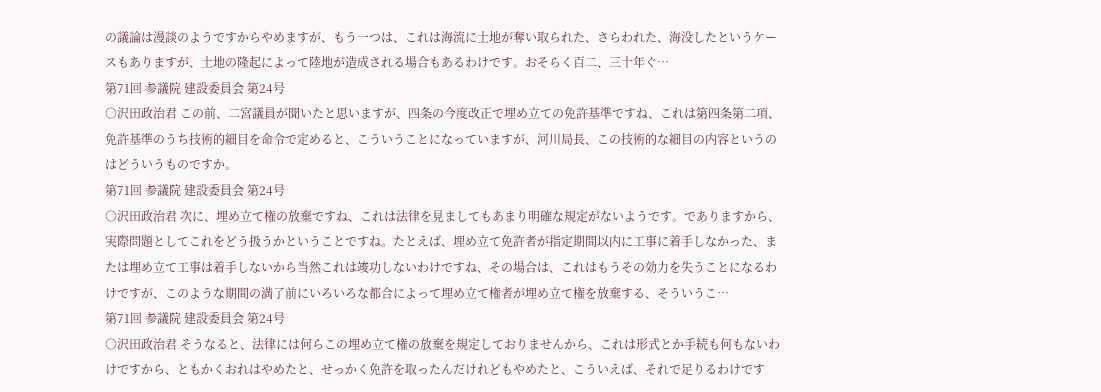の議論は漫談のようですからやめますが、もう一つは、これは海流に土地が奪い取られた、さらわれた、海没したというケースもありますが、土地の隆起によって陸地が造成される場合もあるわけです。おそらく百二、三十年ぐ…
第71回 参議院 建設委員会 第24号
○沢田政治君 この前、二宮議員が聞いたと思いますが、四条の今度改正で埋め立ての免許基準ですね、これは第四条第二項、免許基準のうち技術的細目を命令で定めると、こういうことになっていますが、河川局長、この技術的な細目の内容というのはどういうものですか。
第71回 参議院 建設委員会 第24号
○沢田政治君 次に、埋め立て権の放棄ですね、これは法律を見ましてもあまり明確な規定がないようです。でありますから、実際問題としてこれをどう扱うかということですね。たとえば、埋め立て免許者が指定期間以内に工事に着手しなかった、または埋め立て工事は着手しないから当然これは竣功しないわけですね、その場合は、これはもうその効力を失うことになるわけですが、このような期間の満了前にいろいろな都合によって埋め立て権者が埋め立て権を放棄する、そういうこ…
第71回 参議院 建設委員会 第24号
○沢田政治君 そうなると、法律には何らこの埋め立て権の放棄を規定しておりませんから、これは形式とか手続も何もないわけですから、ともかくおれはやめたと、せっかく免許を取ったんだけれどもやめたと、こういえば、それで足りるわけです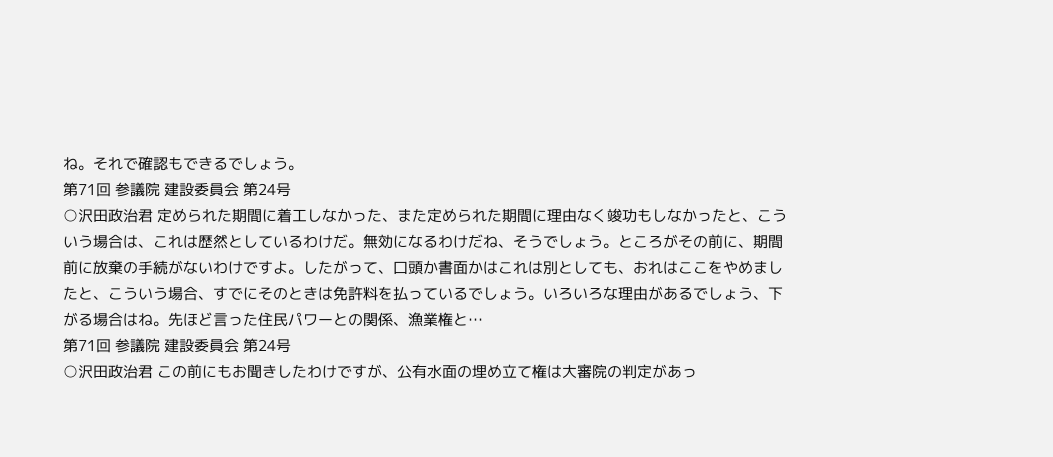ね。それで確認もできるでしょう。
第71回 参議院 建設委員会 第24号
○沢田政治君 定められた期間に着工しなかった、また定められた期間に理由なく竣功もしなかったと、こういう場合は、これは歴然としているわけだ。無効になるわけだね、そうでしょう。ところがその前に、期間前に放棄の手続がないわけですよ。したがって、口頭か書面かはこれは別としても、おれはここをやめましたと、こういう場合、すでにそのときは免許料を払っているでしょう。いろいろな理由があるでしょう、下がる場合はね。先ほど言った住民パワーとの関係、漁業権と…
第71回 参議院 建設委員会 第24号
○沢田政治君 この前にもお聞きしたわけですが、公有水面の埋め立て権は大審院の判定があっ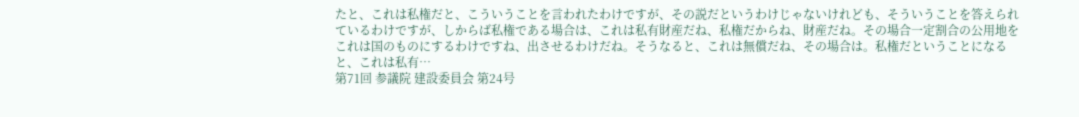たと、これは私権だと、こういうことを言われたわけですが、その説だというわけじゃないけれども、そういうことを答えられているわけですが、しからば私権である場合は、これは私有財産だね、私権だからね、財産だね。その場合一定割合の公用地をこれは国のものにするわけですね、出させるわけだね。そうなると、これは無償だね、その場合は。私権だということになると、これは私有…
第71回 参議院 建設委員会 第24号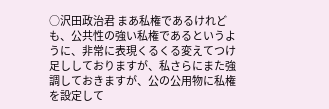○沢田政治君 まあ私権であるけれども、公共性の強い私権であるというように、非常に表現くるくる変えてつけ足ししておりますが、私さらにまた強調しておきますが、公の公用物に私権を設定して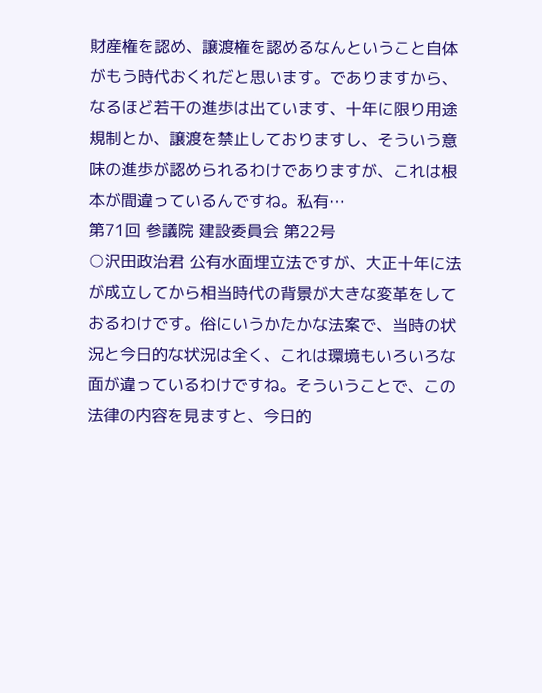財産権を認め、譲渡権を認めるなんということ自体がもう時代おくれだと思います。でありますから、なるほど若干の進歩は出ています、十年に限り用途規制とか、譲渡を禁止しておりますし、そういう意味の進歩が認められるわけでありますが、これは根本が間違っているんですね。私有…
第71回 参議院 建設委員会 第22号
○沢田政治君 公有水面埋立法ですが、大正十年に法が成立してから相当時代の背景が大きな変革をしておるわけです。俗にいうかたかな法案で、当時の状況と今日的な状況は全く、これは環境もいろいろな面が違っているわけですね。そういうことで、この法律の内容を見ますと、今日的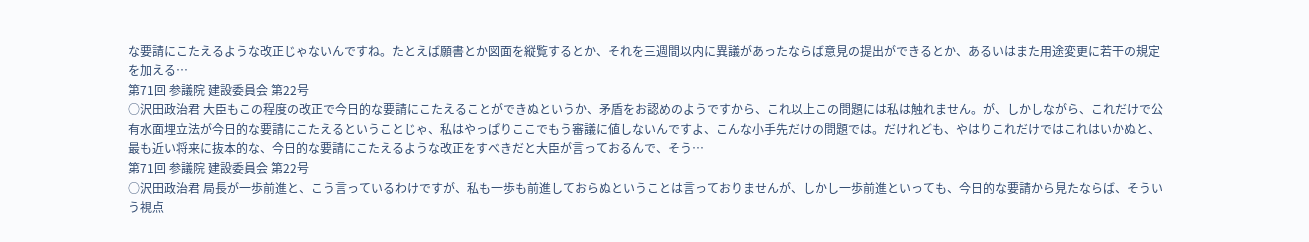な要請にこたえるような改正じゃないんですね。たとえば願書とか図面を縦覧するとか、それを三週間以内に異議があったならば意見の提出ができるとか、あるいはまた用途変更に若干の規定を加える…
第71回 参議院 建設委員会 第22号
○沢田政治君 大臣もこの程度の改正で今日的な要請にこたえることができぬというか、矛盾をお認めのようですから、これ以上この問題には私は触れません。が、しかしながら、これだけで公有水面埋立法が今日的な要請にこたえるということじゃ、私はやっぱりここでもう審議に値しないんですよ、こんな小手先だけの問題では。だけれども、やはりこれだけではこれはいかぬと、最も近い将来に抜本的な、今日的な要請にこたえるような改正をすべきだと大臣が言っておるんで、そう…
第71回 参議院 建設委員会 第22号
○沢田政治君 局長が一歩前進と、こう言っているわけですが、私も一歩も前進しておらぬということは言っておりませんが、しかし一歩前進といっても、今日的な要請から見たならば、そういう視点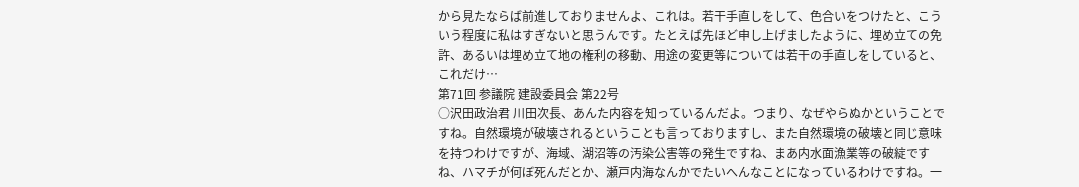から見たならば前進しておりませんよ、これは。若干手直しをして、色合いをつけたと、こういう程度に私はすぎないと思うんです。たとえば先ほど申し上げましたように、埋め立ての免許、あるいは埋め立て地の権利の移動、用途の変更等については若干の手直しをしていると、これだけ…
第71回 参議院 建設委員会 第22号
○沢田政治君 川田次長、あんた内容を知っているんだよ。つまり、なぜやらぬかということですね。自然環境が破壊されるということも言っておりますし、また自然環境の破壊と同じ意味を持つわけですが、海域、湖沼等の汚染公害等の発生ですね、まあ内水面漁業等の破綻ですね、ハマチが何ぼ死んだとか、瀬戸内海なんかでたいへんなことになっているわけですね。一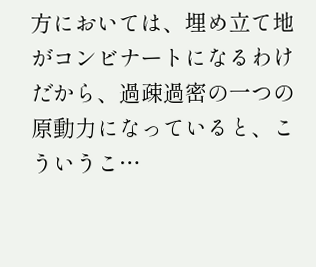方においては、埋め立て地がコンビナートになるわけだから、過疎過密の一つの原動力になっていると、こういうこ…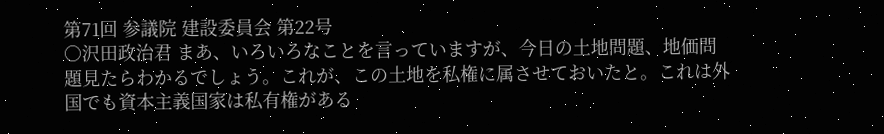第71回 参議院 建設委員会 第22号
○沢田政治君 まあ、いろいろなことを言っていますが、今日の土地問題、地価問題見たらわかるでしょう。これが、この土地を私権に属させておいたと。これは外国でも資本主義国家は私有権がある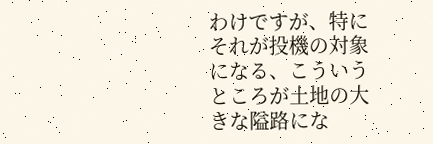わけですが、特にそれが投機の対象になる、こういうところが土地の大きな隘路にな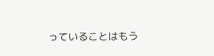っていることはもう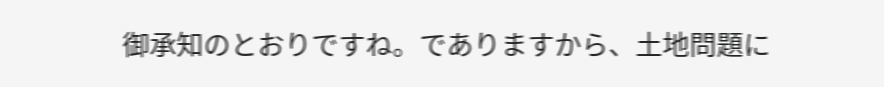御承知のとおりですね。でありますから、土地問題に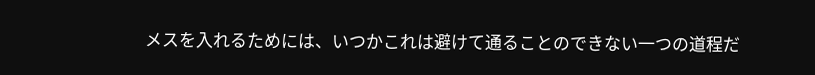メスを入れるためには、いつかこれは避けて通ることのできない一つの道程だ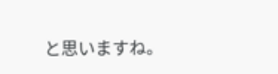と思いますね。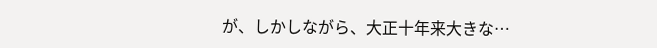が、しかしながら、大正十年来大きな…